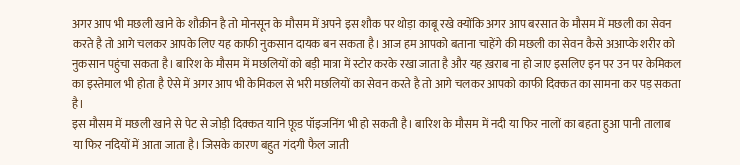अगर आप भी मछली खाने के शौक़ीन है तो मोनसून के मौसम में अपने इस शौक पर थोड़ा काबू रखे क्योंकि अगर आप बरसात के मौसम में मछली का सेवन करते है तो आगे चलकर आपके लिए यह काफी नुकसान दायक बन सकता है। आज हम आपको बताना चाहेंगे की मछली का सेवन कैसे अआप्के शरीर को नुकसान पहुंचा सकता है। बारिश के मौसम में मछलियों को बड़ी मात्रा में स्टोर करके रखा जाता है और यह ख़राब ना हो जाए इसलिए इन पर उन पर केमिकल का इस्तेमाल भी होता है ऐसे में अगर आप भी केमिकल से भरी मछलियों का सेवन करते है तो आगे चलकर आपको काफी दिक्कत का सामना कर पड़ सकता है।
इस मौसम में मछली खाने से पेट से जोड़ी दिक्कत यानि फ़ूड पॉइजनिंग भी हो सकती है। बारिश के मौसम में नदी या फिर नालों का बहता हुआ पानी तालाब या फिर नदियों में आता जाता है। जिसके कारण बहुत गंदगी फैल जाती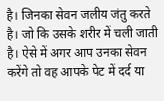है। जिनका सेवन जलीय जंतु करते है। जो कि उसके शरीर में चली जाती है। ऐसे में अगर आप उनका सेवन करेंगे तो वह आपके पेट में दर्द या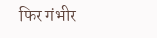फिर गंभीर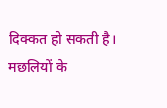दिक्कत हो सकती है।
मछलियों के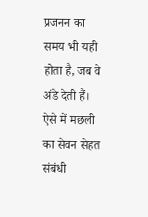प्रजनन का समय भी यही होता है, जब वे अंडे देती हैं। ऐसे में मछली का सेवन सेहत संबंधी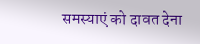समस्याएं को दावत देना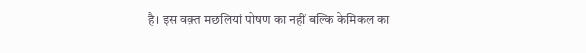है। इस वक़्त मछलियां पोषण का नहीं बल्कि केमिकल का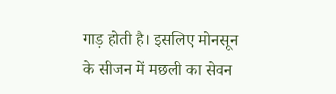गाड़ होती है। इसलिए मोनसून के सीजन में मछली का सेवन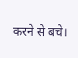करने से बचे।